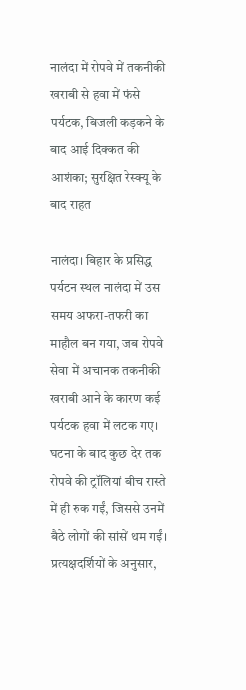नालंदा में रोपवे में तकनीकी खराबी से हवा में फंसे पर्यटक, बिजली कड़कने के बाद आई दिक्कत की आशंका; सुरक्षित रेस्क्यू के बाद राहत

नालंदा। बिहार के प्रसिद्ध पर्यटन स्थल नालंदा में उस समय अफरा-तफरी का माहौल बन गया, जब रोपवे सेवा में अचानक तकनीकी खराबी आने के कारण कई पर्यटक हवा में लटक गए। घटना के बाद कुछ देर तक रोपवे की ट्रॉलियां बीच रास्ते में ही रुक गईं, जिससे उनमें बैठे लोगों की सांसें थम गईं। प्रत्यक्षदर्शियों के अनुसार,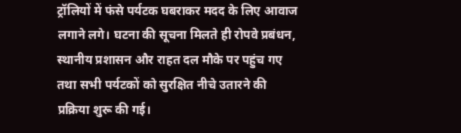ट्रॉलियों में फंसे पर्यटक घबराकर मदद के लिए आवाज लगाने लगे। घटना की सूचना मिलते ही रोपवे प्रबंधन, स्थानीय प्रशासन और राहत दल मौके पर पहुंच गए तथा सभी पर्यटकों को सुरक्षित नीचे उतारने की प्रक्रिया शुरू की गई।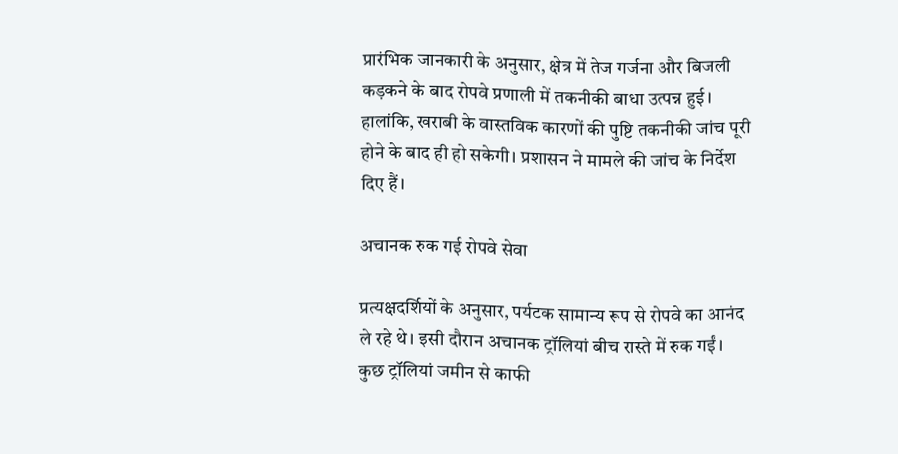प्रारंभिक जानकारी के अनुसार, क्षेत्र में तेज गर्जना और बिजली कड़कने के बाद रोपवे प्रणाली में तकनीकी बाधा उत्पन्न हुई। हालांकि, खराबी के वास्तविक कारणों की पुष्टि तकनीकी जांच पूरी होने के बाद ही हो सकेगी। प्रशासन ने मामले की जांच के निर्देश दिए हैं।

अचानक रुक गई रोपवे सेवा

प्रत्यक्षदर्शियों के अनुसार, पर्यटक सामान्य रूप से रोपवे का आनंद ले रहे थे। इसी दौरान अचानक ट्रॉलियां बीच रास्ते में रुक गईं। कुछ ट्रॉलियां जमीन से काफी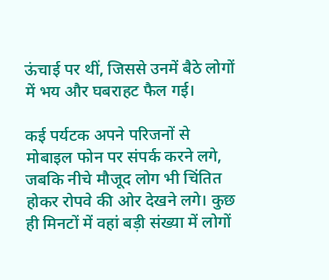ऊंचाई पर थीं, जिससे उनमें बैठे लोगों में भय और घबराहट फैल गई।

कई पर्यटक अपने परिजनों से मोबाइल फोन पर संपर्क करने लगे, जबकि नीचे मौजूद लोग भी चिंतित होकर रोपवे की ओर देखने लगे। कुछ ही मिनटों में वहां बड़ी संख्या में लोगों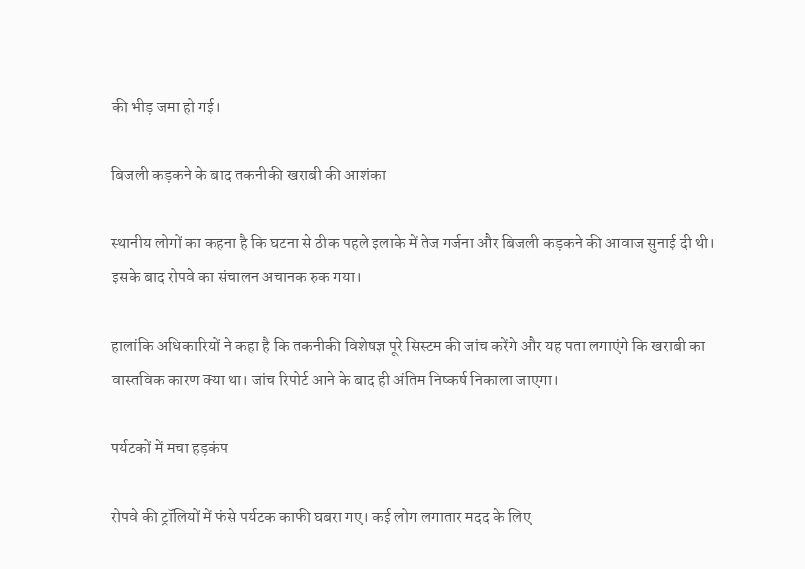की भीड़ जमा हो गई।

बिजली कड़कने के बाद तकनीकी खराबी की आशंका

स्थानीय लोगों का कहना है कि घटना से ठीक पहले इलाके में तेज गर्जना और बिजली कड़कने की आवाज सुनाई दी थी। इसके बाद रोपवे का संचालन अचानक रुक गया।

हालांकि अधिकारियों ने कहा है कि तकनीकी विशेषज्ञ पूरे सिस्टम की जांच करेंगे और यह पता लगाएंगे कि खराबी का वास्तविक कारण क्या था। जांच रिपोर्ट आने के बाद ही अंतिम निष्कर्ष निकाला जाएगा।

पर्यटकों में मचा हड़कंप

रोपवे की ट्रॉलियों में फंसे पर्यटक काफी घबरा गए। कई लोग लगातार मदद के लिए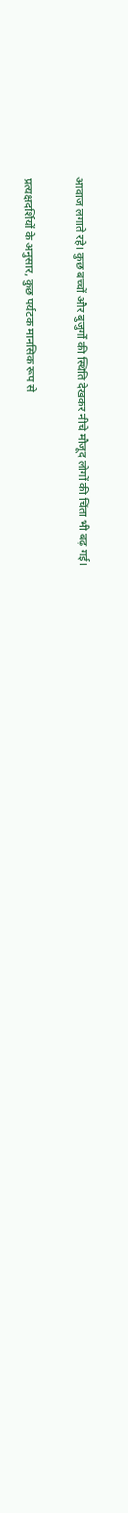आवाज लगाते रहे। कुछ बच्चों और बुजुर्गों की स्थिति देखकर नीचे मौजूद लोगों की चिंता भी बढ़ गई।

प्रत्यक्षदर्शियों के अनुसार, कुछ पर्यटक मानसिक रूप से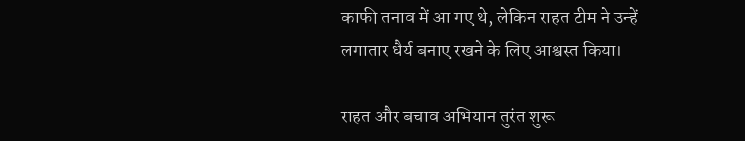काफी तनाव में आ गए थे, लेकिन राहत टीम ने उन्हें लगातार धैर्य बनाए रखने के लिए आश्वस्त किया।

राहत और बचाव अभियान तुरंत शुरू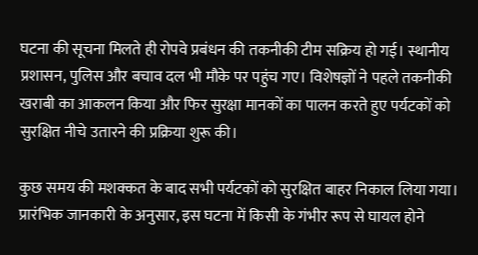घटना की सूचना मिलते ही रोपवे प्रबंधन की तकनीकी टीम सक्रिय हो गई। स्थानीय प्रशासन, पुलिस और बचाव दल भी मौके पर पहुंच गए। विशेषज्ञों ने पहले तकनीकी खराबी का आकलन किया और फिर सुरक्षा मानकों का पालन करते हुए पर्यटकों को सुरक्षित नीचे उतारने की प्रक्रिया शुरू की।

कुछ समय की मशक्कत के बाद सभी पर्यटकों को सुरक्षित बाहर निकाल लिया गया। प्रारंभिक जानकारी के अनुसार, इस घटना में किसी के गंभीर रूप से घायल होने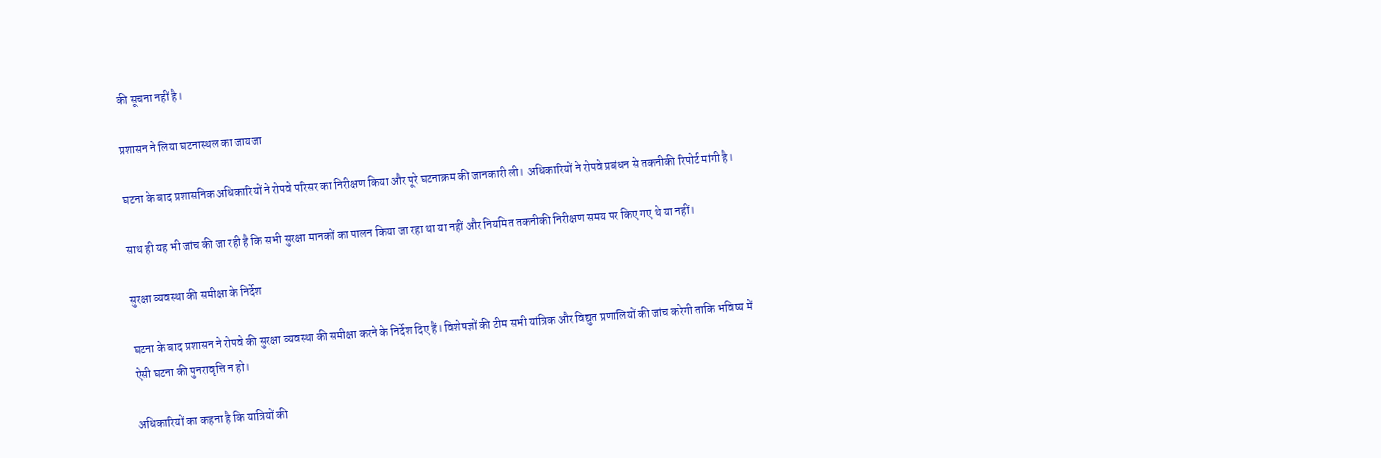की सूचना नहीं है।

प्रशासन ने लिया घटनास्थल का जायजा

घटना के बाद प्रशासनिक अधिकारियों ने रोपवे परिसर का निरीक्षण किया और पूरे घटनाक्रम की जानकारी ली। अधिकारियों ने रोपवे प्रबंधन से तकनीकी रिपोर्ट मांगी है।

साथ ही यह भी जांच की जा रही है कि सभी सुरक्षा मानकों का पालन किया जा रहा था या नहीं और नियमित तकनीकी निरीक्षण समय पर किए गए थे या नहीं।

सुरक्षा व्यवस्था की समीक्षा के निर्देश

घटना के बाद प्रशासन ने रोपवे की सुरक्षा व्यवस्था की समीक्षा करने के निर्देश दिए हैं। विशेषज्ञों की टीम सभी यांत्रिक और विद्युत प्रणालियों की जांच करेगी ताकि भविष्य में ऐसी घटना की पुनरावृत्ति न हो।

अधिकारियों का कहना है कि यात्रियों की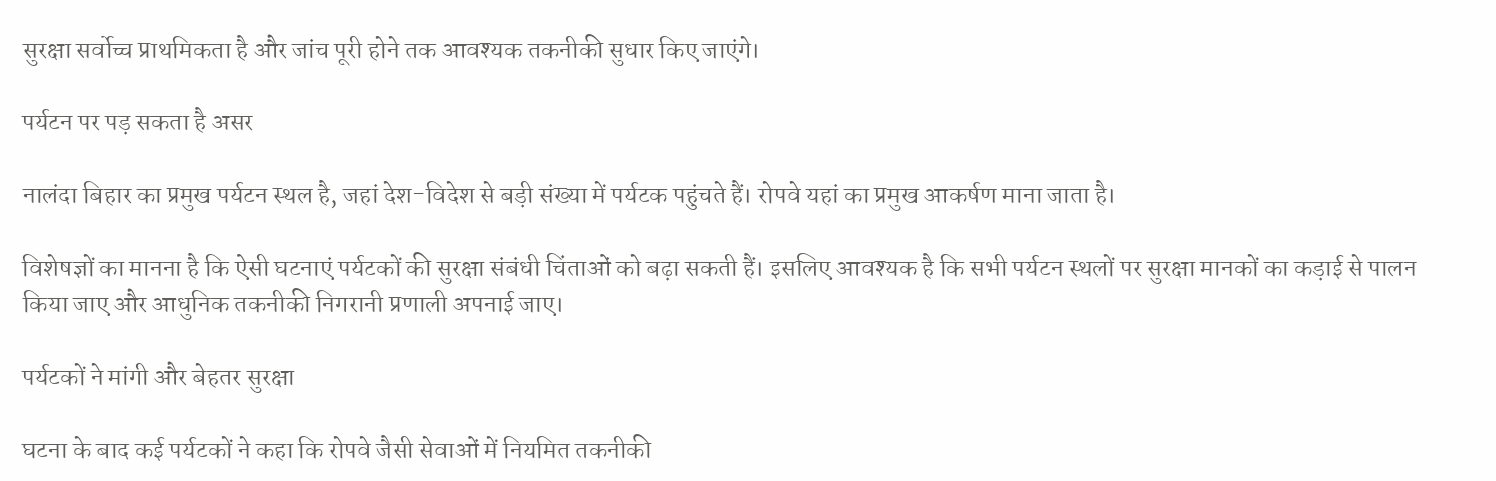सुरक्षा सर्वोच्च प्राथमिकता है और जांच पूरी होने तक आवश्यक तकनीकी सुधार किए जाएंगे।

पर्यटन पर पड़ सकता है असर

नालंदा बिहार का प्रमुख पर्यटन स्थल है, जहां देश-विदेश से बड़ी संख्या में पर्यटक पहुंचते हैं। रोपवे यहां का प्रमुख आकर्षण माना जाता है।

विशेषज्ञों का मानना है कि ऐसी घटनाएं पर्यटकों की सुरक्षा संबंधी चिंताओं को बढ़ा सकती हैं। इसलिए आवश्यक है कि सभी पर्यटन स्थलों पर सुरक्षा मानकों का कड़ाई से पालन किया जाए और आधुनिक तकनीकी निगरानी प्रणाली अपनाई जाए।

पर्यटकों ने मांगी और बेहतर सुरक्षा

घटना के बाद कई पर्यटकों ने कहा कि रोपवे जैसी सेवाओं में नियमित तकनीकी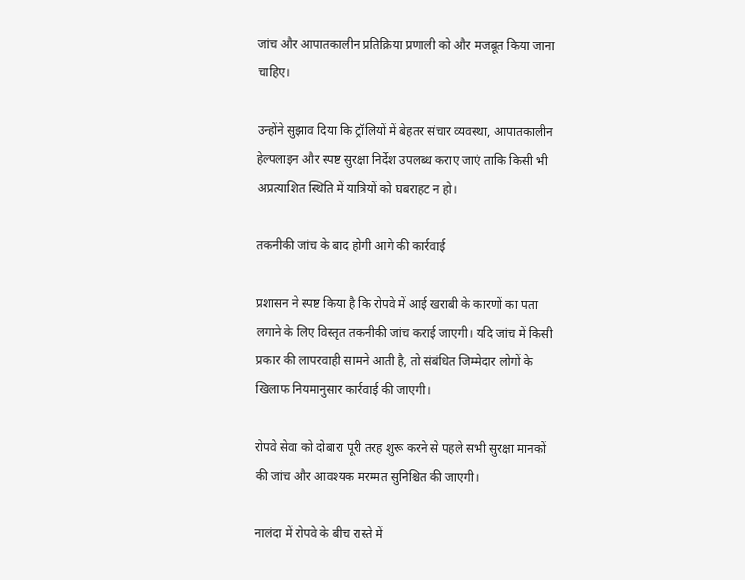जांच और आपातकालीन प्रतिक्रिया प्रणाली को और मजबूत किया जाना चाहिए।

उन्होंने सुझाव दिया कि ट्रॉलियों में बेहतर संचार व्यवस्था, आपातकालीन हेल्पलाइन और स्पष्ट सुरक्षा निर्देश उपलब्ध कराए जाएं ताकि किसी भी अप्रत्याशित स्थिति में यात्रियों को घबराहट न हो।

तकनीकी जांच के बाद होगी आगे की कार्रवाई

प्रशासन ने स्पष्ट किया है कि रोपवे में आई खराबी के कारणों का पता लगाने के लिए विस्तृत तकनीकी जांच कराई जाएगी। यदि जांच में किसी प्रकार की लापरवाही सामने आती है, तो संबंधित जिम्मेदार लोगों के खिलाफ नियमानुसार कार्रवाई की जाएगी।

रोपवे सेवा को दोबारा पूरी तरह शुरू करने से पहले सभी सुरक्षा मानकों की जांच और आवश्यक मरम्मत सुनिश्चित की जाएगी।

नालंदा में रोपवे के बीच रास्ते में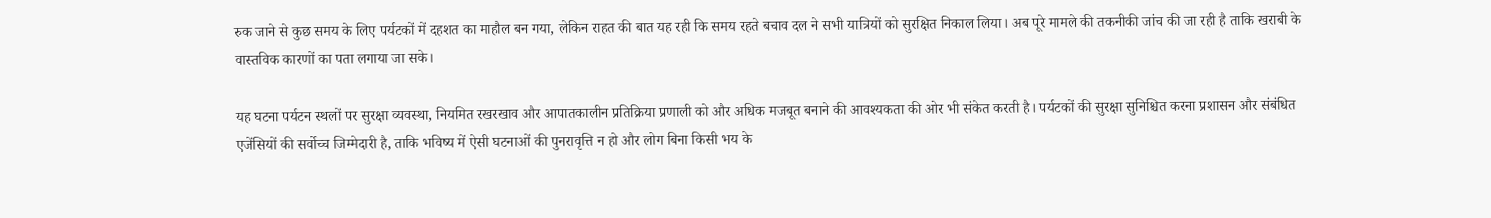रुक जाने से कुछ समय के लिए पर्यटकों में दहशत का माहौल बन गया, लेकिन राहत की बात यह रही कि समय रहते बचाव दल ने सभी यात्रियों को सुरक्षित निकाल लिया। अब पूरे मामले की तकनीकी जांच की जा रही है ताकि खराबी के वास्तविक कारणों का पता लगाया जा सके।

यह घटना पर्यटन स्थलों पर सुरक्षा व्यवस्था, नियमित रखरखाव और आपातकालीन प्रतिक्रिया प्रणाली को और अधिक मजबूत बनाने की आवश्यकता की ओर भी संकेत करती है। पर्यटकों की सुरक्षा सुनिश्चित करना प्रशासन और संबंधित एजेंसियों की सर्वोच्च जिम्मेदारी है, ताकि भविष्य में ऐसी घटनाओं की पुनरावृत्ति न हो और लोग बिना किसी भय के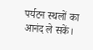पर्यटन स्थलों का आनंद ले सकें।